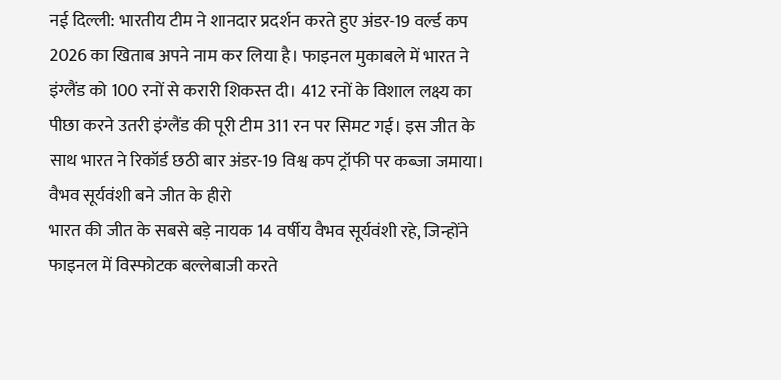नई दिल्ली: भारतीय टीम ने शानदार प्रदर्शन करते हुए अंडर-19 वर्ल्ड कप 2026 का खिताब अपने नाम कर लिया है। फाइनल मुकाबले में भारत ने इंग्लैंड को 100 रनों से करारी शिकस्त दी। 412 रनों के विशाल लक्ष्य का पीछा करने उतरी इंग्लैंड की पूरी टीम 311 रन पर सिमट गई। इस जीत के साथ भारत ने रिकॉर्ड छठी बार अंडर-19 विश्व कप ट्रॉफी पर कब्जा जमाया।
वैभव सूर्यवंशी बने जीत के हीरो
भारत की जीत के सबसे बड़े नायक 14 वर्षीय वैभव सूर्यवंशी रहे, जिन्होंने फाइनल में विस्फोटक बल्लेबाजी करते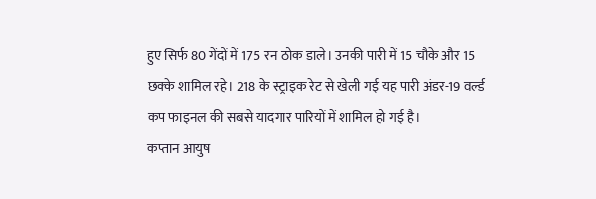हुए सिर्फ 80 गेंदों में 175 रन ठोक डाले। उनकी पारी में 15 चौके और 15 छक्के शामिल रहे। 218 के स्ट्राइक रेट से खेली गई यह पारी अंडर-19 वर्ल्ड कप फाइनल की सबसे यादगार पारियों में शामिल हो गई है।
कप्तान आयुष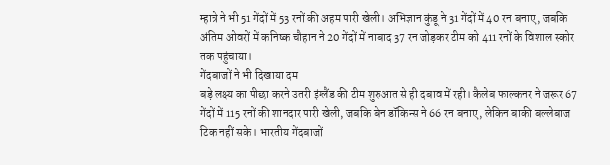म्हात्रे ने भी 51 गेंदों में 53 रनों की अहम पारी खेली। अभिज्ञान कुंडू ने 31 गेंदों में 40 रन बनाए, जबकि अंतिम ओवरों में कनिष्क चौहान ने 20 गेंदों में नाबाद 37 रन जोड़कर टीम को 411 रनों के विशाल स्कोर तक पहुंचाया।
गेंदबाजों ने भी दिखाया दम
बड़े लक्ष्य का पीछा करने उतरी इंग्लैंड की टीम शुरुआत से ही दबाव में रही। कैलेब फाल्कनर ने जरूर 67 गेंदों में 115 रनों की शानदार पारी खेली, जबकि बेन डॉकिन्स ने 66 रन बनाए, लेकिन बाकी बल्लेबाज टिक नहीं सके। भारतीय गेंदबाजों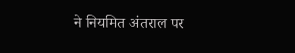ने नियमित अंतराल पर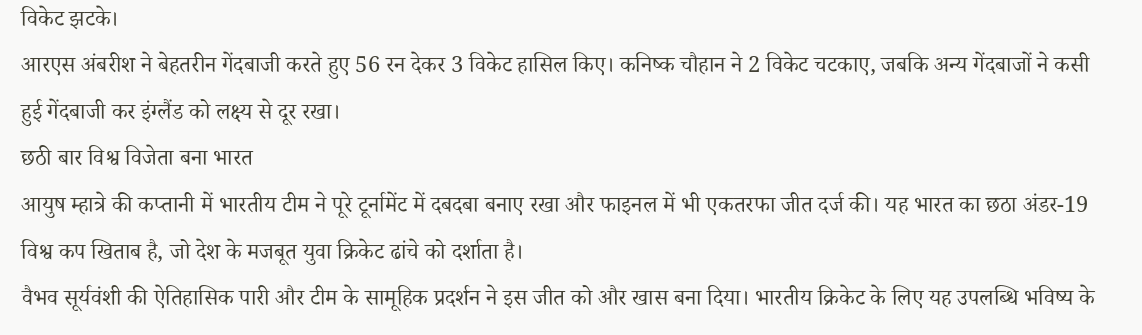विकेट झटके।
आरएस अंबरीश ने बेहतरीन गेंदबाजी करते हुए 56 रन देकर 3 विकेट हासिल किए। कनिष्क चौहान ने 2 विकेट चटकाए, जबकि अन्य गेंदबाजों ने कसी हुई गेंदबाजी कर इंग्लैंड को लक्ष्य से दूर रखा।
छठी बार विश्व विजेता बना भारत
आयुष म्हात्रे की कप्तानी में भारतीय टीम ने पूरे टूर्नामेंट में दबदबा बनाए रखा और फाइनल में भी एकतरफा जीत दर्ज की। यह भारत का छठा अंडर-19 विश्व कप खिताब है, जो देश के मजबूत युवा क्रिकेट ढांचे को दर्शाता है।
वैभव सूर्यवंशी की ऐतिहासिक पारी और टीम के सामूहिक प्रदर्शन ने इस जीत को और खास बना दिया। भारतीय क्रिकेट के लिए यह उपलब्धि भविष्य के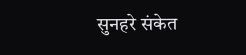सुनहरे संकेत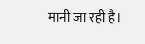मानी जा रही है।